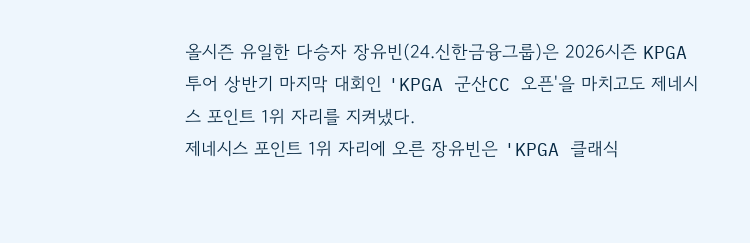올시즌 유일한 다승자 장유빈(24.신한금융그룹)은 2026시즌 KPGA 투어 상반기 마지막 대회인 'KPGA 군산CC 오픈'을 마치고도 제네시스 포인트 1위 자리를 지켜냈다.
제네시스 포인트 1위 자리에 오른 장유빈은 'KPGA 클래식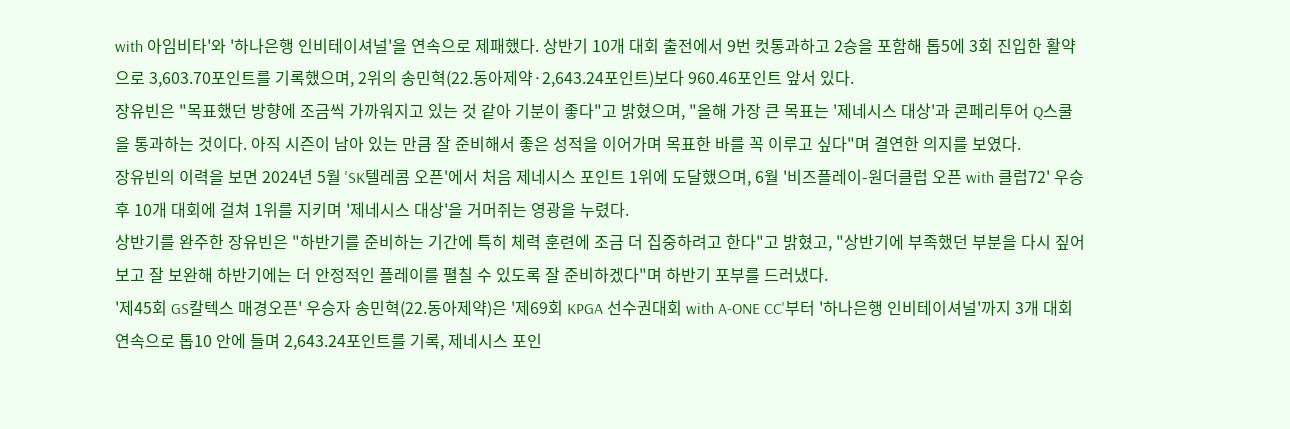with 아임비타'와 '하나은행 인비테이셔널'을 연속으로 제패했다. 상반기 10개 대회 출전에서 9번 컷통과하고 2승을 포함해 톱5에 3회 진입한 활약으로 3,603.70포인트를 기록했으며, 2위의 송민혁(22.동아제약·2,643.24포인트)보다 960.46포인트 앞서 있다.
장유빈은 "목표했던 방향에 조금씩 가까워지고 있는 것 같아 기분이 좋다"고 밝혔으며, "올해 가장 큰 목표는 '제네시스 대상'과 콘페리투어 Q스쿨을 통과하는 것이다. 아직 시즌이 남아 있는 만큼 잘 준비해서 좋은 성적을 이어가며 목표한 바를 꼭 이루고 싶다"며 결연한 의지를 보였다.
장유빈의 이력을 보면 2024년 5월 'SK텔레콤 오픈'에서 처음 제네시스 포인트 1위에 도달했으며, 6월 '비즈플레이-원더클럽 오픈 with 클럽72' 우승 후 10개 대회에 걸쳐 1위를 지키며 '제네시스 대상'을 거머쥐는 영광을 누렸다.
상반기를 완주한 장유빈은 "하반기를 준비하는 기간에 특히 체력 훈련에 조금 더 집중하려고 한다"고 밝혔고, "상반기에 부족했던 부분을 다시 짚어보고 잘 보완해 하반기에는 더 안정적인 플레이를 펼칠 수 있도록 잘 준비하겠다"며 하반기 포부를 드러냈다.
'제45회 GS칼텍스 매경오픈' 우승자 송민혁(22.동아제약)은 '제69회 KPGA 선수권대회 with A-ONE CC'부터 '하나은행 인비테이셔널'까지 3개 대회 연속으로 톱10 안에 들며 2,643.24포인트를 기록, 제네시스 포인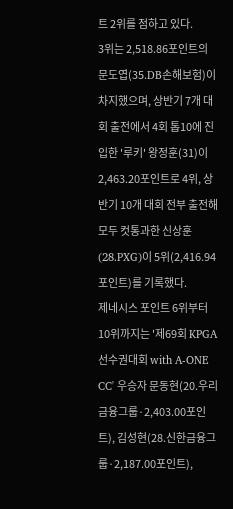트 2위를 점하고 있다.
3위는 2,518.86포인트의 문도엽(35.DB손해보험)이 차지했으며, 상반기 7개 대회 출전에서 4회 톱10에 진입한 '루키' 왕정훈(31)이 2,463.20포인트로 4위, 상반기 10개 대회 전부 출전해 모두 컷통과한 신상훈(28.PXG)이 5위(2,416.94포인트)를 기록했다.
제네시스 포인트 6위부터 10위까지는 '제69회 KPGA 선수권대회 with A-ONE CC' 우승자 문동현(20.우리금융그룹·2,403.00포인트), 김성현(28.신한금융그룹·2,187.00포인트),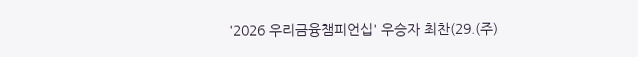'2026 우리금융챔피언십' 우승자 최찬(29.(주)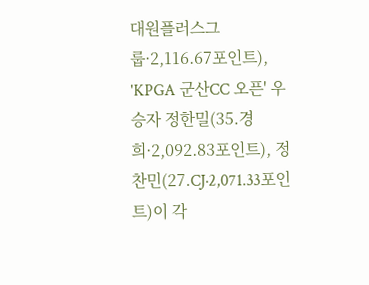대원플러스그룹·2,116.67포인트), 'KPGA 군산CC 오픈' 우승자 정한밀(35.경희·2,092.83포인트), 정찬민(27.CJ·2,071.33포인트)이 각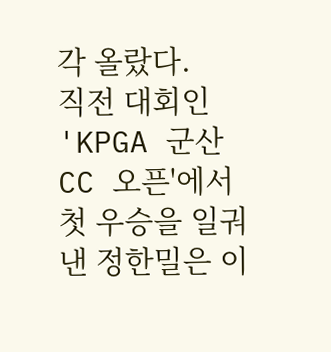각 올랐다.
직전 대회인 'KPGA 군산CC 오픈'에서 첫 우승을 일궈낸 정한밀은 이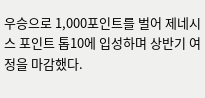우승으로 1,000포인트를 벌어 제네시스 포인트 톱10에 입성하며 상반기 여정을 마감했다.